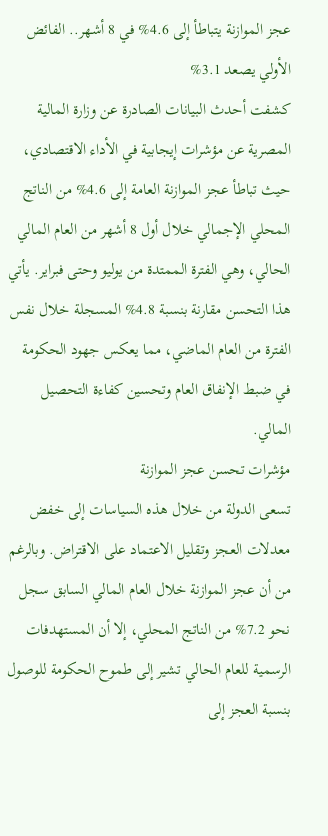عجز الموازنة يتباطأ إلى 4.6% في 8 أشهر.. الفائض الأولي يصعد 3.1%
كشفت أحدث البيانات الصادرة عن وزارة المالية المصرية عن مؤشرات إيجابية في الأداء الاقتصادي، حيث تباطأ عجز الموازنة العامة إلى 4.6% من الناتج المحلي الإجمالي خلال أول 8 أشهر من العام المالي الحالي، وهي الفترة الممتدة من يوليو وحتى فبراير. يأتي هذا التحسن مقارنة بنسبة 4.8% المسجلة خلال نفس الفترة من العام الماضي، مما يعكس جهود الحكومة في ضبط الإنفاق العام وتحسين كفاءة التحصيل المالي.
مؤشرات تحسن عجز الموازنة
تسعى الدولة من خلال هذه السياسات إلى خفض معدلات العجز وتقليل الاعتماد على الاقتراض. وبالرغم من أن عجز الموازنة خلال العام المالي السابق سجل نحو 7.2% من الناتج المحلي، إلا أن المستهدفات الرسمية للعام الحالي تشير إلى طموح الحكومة للوصول بنسبة العجز إلى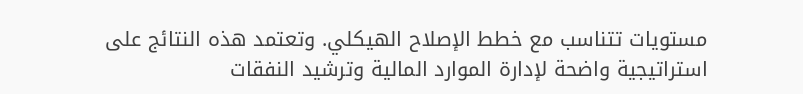مستويات تتناسب مع خطط الإصلاح الهيكلي. وتعتمد هذه النتائج على استراتيجية واضحة لإدارة الموارد المالية وترشيد النفقات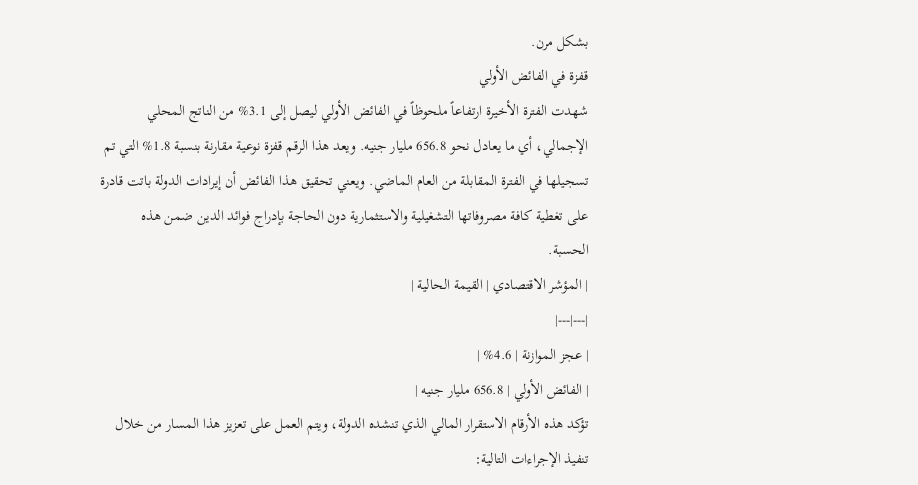بشكل مرن.
قفزة في الفائض الأولي
شهدت الفترة الأخيرة ارتفاعاً ملحوظاً في الفائض الأولي ليصل إلى 3.1% من الناتج المحلي الإجمالي، أي ما يعادل نحو 656.8 مليار جنيه. ويعد هذا الرقم قفزة نوعية مقارنة بنسبة 1.8% التي تم تسجيلها في الفترة المقابلة من العام الماضي. ويعني تحقيق هذا الفائض أن إيرادات الدولة باتت قادرة على تغطية كافة مصروفاتها التشغيلية والاستثمارية دون الحاجة بإدراج فوائد الدين ضمن هذه الحسبة.
| المؤشر الاقتصادي | القيمة الحالية |
|---|---|
| عجز الموازنة | 4.6% |
| الفائض الأولي | 656.8 مليار جنيه |
تؤكد هذه الأرقام الاستقرار المالي الذي تنشده الدولة، ويتم العمل على تعزيز هذا المسار من خلال تنفيذ الإجراءات التالية: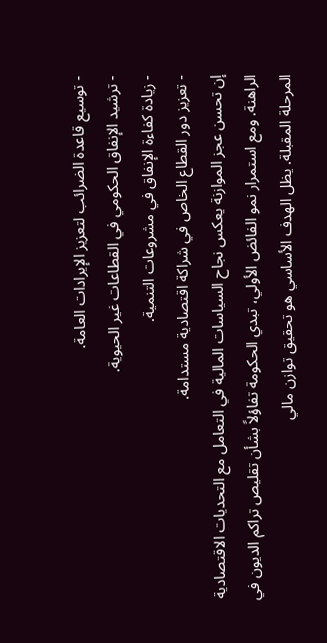- توسيع قاعدة الضرائب لتعزيز الإيرادات العامة.
- ترشيد الإنفاق الحكومي في القطاعات غير الحيوية.
- زيادة كفاءة الإنفاق في مشروعات التنمية.
- تعزيز دور القطاع الخاص في شراكة اقتصادية مستدامة.
إن تحسن عجز الموازنة يعكس نجاح السياسات المالية في التعامل مع التحديات الاقتصادية الراهنة. ومع استمرار نمو الفائض الأولي، تبدي الحكومة تفاؤلاً بشأن تقليص تراكم الديون في المرحلة المقبلة. يظل الهدف الأساسي هو تحقيق توازن مالي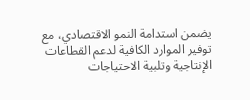يضمن استدامة النمو الاقتصادي، مع توفير الموارد الكافية لدعم القطاعات الإنتاجية وتلبية الاحتياجات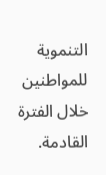التنموية للمواطنين خلال الفترة القادمة.